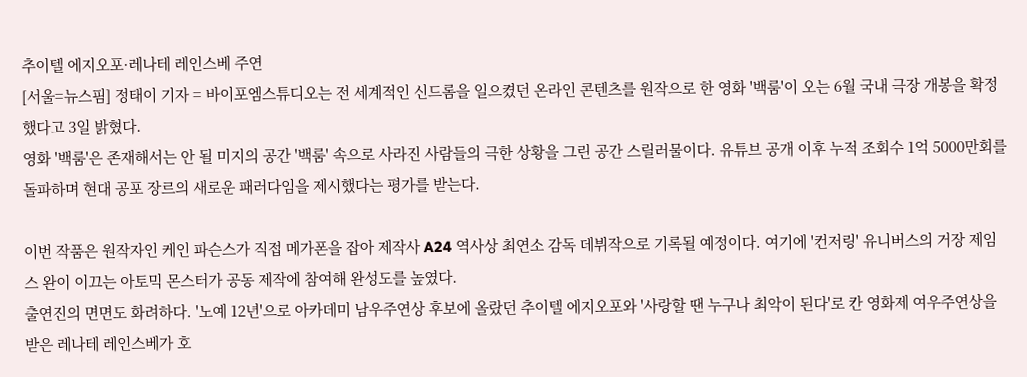추이텔 에지오포·레나테 레인스베 주연
[서울=뉴스핌] 정태이 기자 = 바이포엠스튜디오는 전 세계적인 신드롬을 일으켰던 온라인 콘텐츠를 원작으로 한 영화 '백룸'이 오는 6월 국내 극장 개봉을 확정했다고 3일 밝혔다.
영화 '백룸'은 존재해서는 안 될 미지의 공간 '백룸' 속으로 사라진 사람들의 극한 상황을 그린 공간 스릴러물이다. 유튜브 공개 이후 누적 조회수 1억 5000만회를 돌파하며 현대 공포 장르의 새로운 패러다임을 제시했다는 평가를 받는다.

이번 작품은 원작자인 케인 파슨스가 직접 메가폰을 잡아 제작사 A24 역사상 최연소 감독 데뷔작으로 기록될 예정이다. 여기에 '컨저링' 유니버스의 거장 제임스 완이 이끄는 아토믹 몬스터가 공동 제작에 참여해 완성도를 높였다.
출연진의 면면도 화려하다. '노예 12년'으로 아카데미 남우주연상 후보에 올랐던 추이텔 에지오포와 '사랑할 땐 누구나 최악이 된다'로 칸 영화제 여우주연상을 받은 레나테 레인스베가 호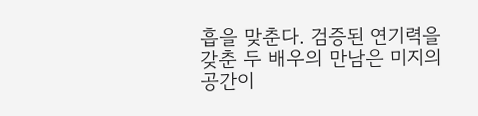흡을 맞춘다. 검증된 연기력을 갖춘 두 배우의 만남은 미지의 공간이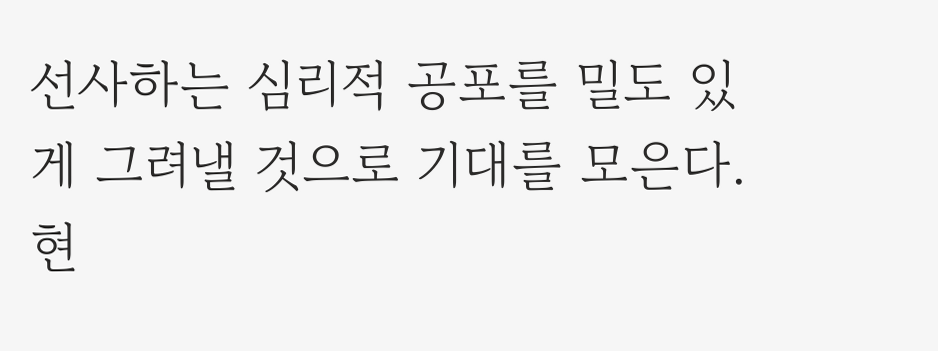선사하는 심리적 공포를 밀도 있게 그려낼 것으로 기대를 모은다.
현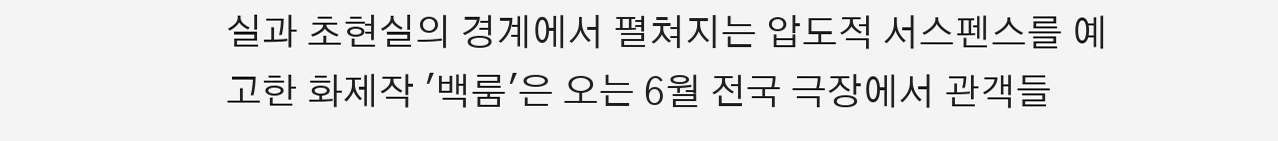실과 초현실의 경계에서 펼쳐지는 압도적 서스펜스를 예고한 화제작 '백룸'은 오는 6월 전국 극장에서 관객들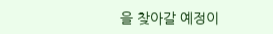을 찾아갈 예정이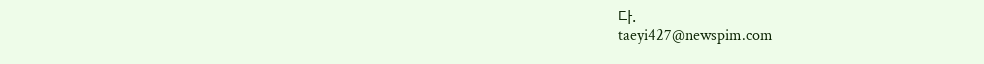다.
taeyi427@newspim.com